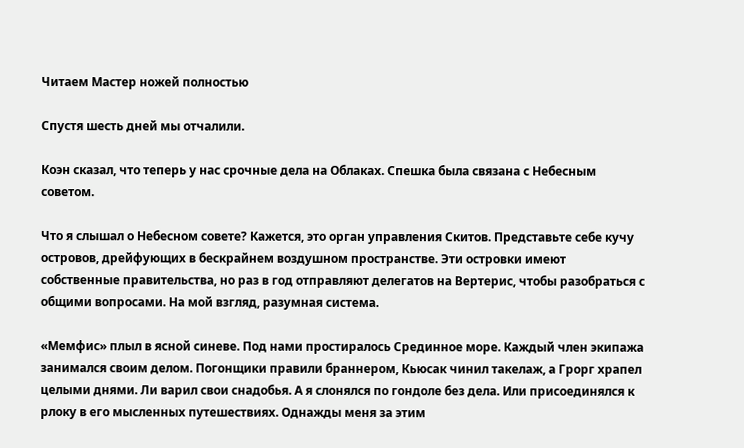Читаем Мастер ножей полностью

Спустя шесть дней мы отчалили.

Коэн сказал, что теперь у нас срочные дела на Облаках. Спешка была связана с Небесным советом.

Что я слышал о Небесном совете? Кажется, это орган управления Скитов. Представьте себе кучу островов, дрейфующих в бескрайнем воздушном пространстве. Эти островки имеют собственные правительства, но раз в год отправляют делегатов на Вертерис, чтобы разобраться с общими вопросами. На мой взгляд, разумная система.

«Мемфис» плыл в ясной синеве. Под нами простиралось Срединное море. Каждый член экипажа занимался своим делом. Погонщики правили браннером, Кьюсак чинил такелаж, а Грорг храпел целыми днями. Ли варил свои снадобья. А я слонялся по гондоле без дела. Или присоединялся к рлоку в его мысленных путешествиях. Однажды меня за этим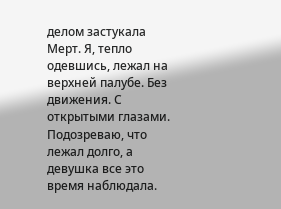делом застукала Мерт. Я, тепло одевшись, лежал на верхней палубе. Без движения. С открытыми глазами. Подозреваю, что лежал долго, а девушка все это время наблюдала.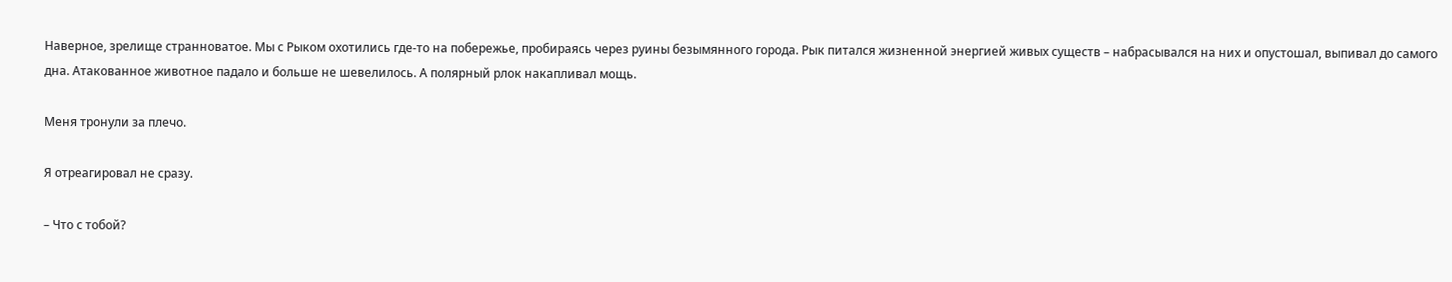Наверное, зрелище странноватое. Мы с Рыком охотились где-то на побережье, пробираясь через руины безымянного города. Рык питался жизненной энергией живых существ – набрасывался на них и опустошал, выпивал до самого дна. Атакованное животное падало и больше не шевелилось. А полярный рлок накапливал мощь.

Меня тронули за плечо.

Я отреагировал не сразу.

– Что с тобой?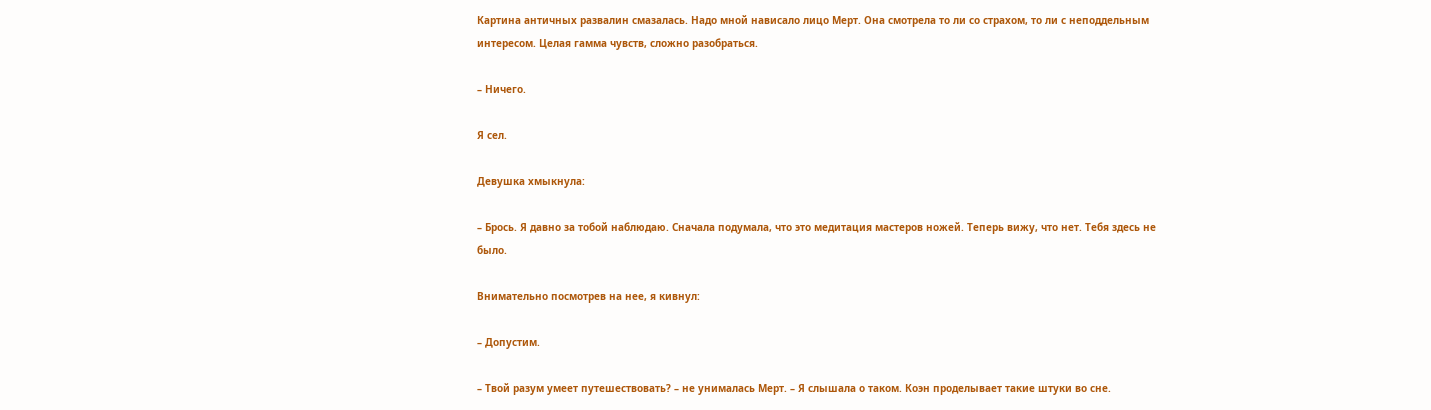Картина античных развалин смазалась. Надо мной нависало лицо Мерт. Она смотрела то ли со страхом, то ли с неподдельным интересом. Целая гамма чувств, сложно разобраться.

– Ничего.

Я сел.

Девушка хмыкнула:

– Брось. Я давно за тобой наблюдаю. Сначала подумала, что это медитация мастеров ножей. Теперь вижу, что нет. Тебя здесь не было.

Внимательно посмотрев на нее, я кивнул:

– Допустим.

– Твой разум умеет путешествовать? – не унималась Мерт. – Я слышала о таком. Коэн проделывает такие штуки во сне.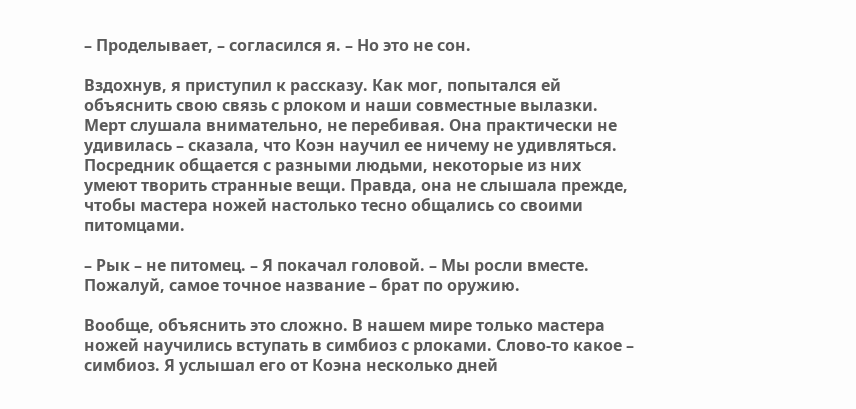– Проделывает, – согласился я. – Но это не сон.

Вздохнув, я приступил к рассказу. Как мог, попытался ей объяснить свою связь с рлоком и наши совместные вылазки. Мерт слушала внимательно, не перебивая. Она практически не удивилась – сказала, что Коэн научил ее ничему не удивляться. Посредник общается с разными людьми, некоторые из них умеют творить странные вещи. Правда, она не слышала прежде, чтобы мастера ножей настолько тесно общались со своими питомцами.

– Рык – не питомец. – Я покачал головой. – Мы росли вместе. Пожалуй, самое точное название – брат по оружию.

Вообще, объяснить это сложно. В нашем мире только мастера ножей научились вступать в симбиоз с рлоками. Слово-то какое – симбиоз. Я услышал его от Коэна несколько дней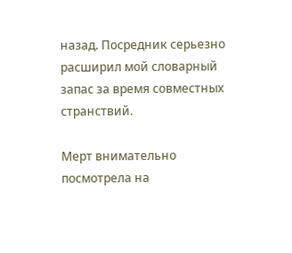назад. Посредник серьезно расширил мой словарный запас за время совместных странствий.

Мерт внимательно посмотрела на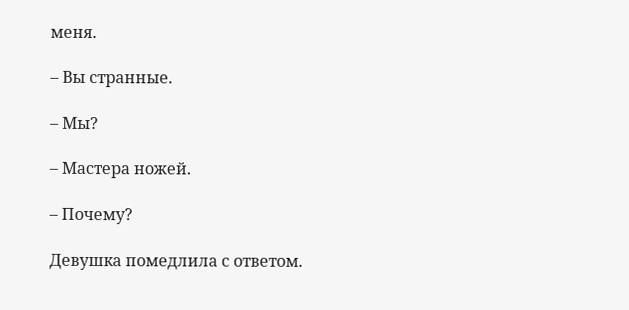меня.

– Вы странные.

– Мы?

– Мастера ножей.

– Почему?

Девушка помедлила с ответом.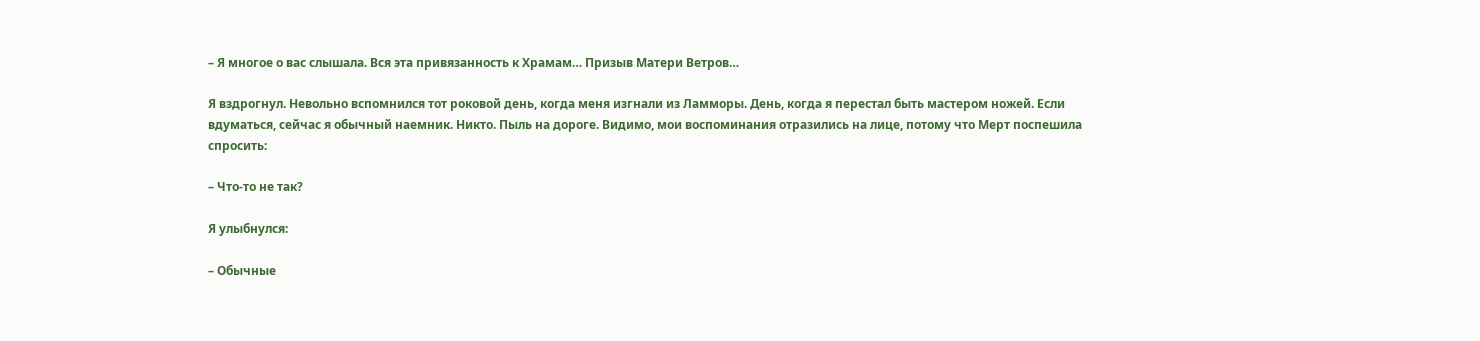– Я многое о вас слышала. Вся эта привязанность к Храмам… Призыв Матери Ветров…

Я вздрогнул. Невольно вспомнился тот роковой день, когда меня изгнали из Ламморы. День, когда я перестал быть мастером ножей. Если вдуматься, сейчас я обычный наемник. Никто. Пыль на дороге. Видимо, мои воспоминания отразились на лице, потому что Мерт поспешила спросить:

– Что-то не так?

Я улыбнулся:

– Обычные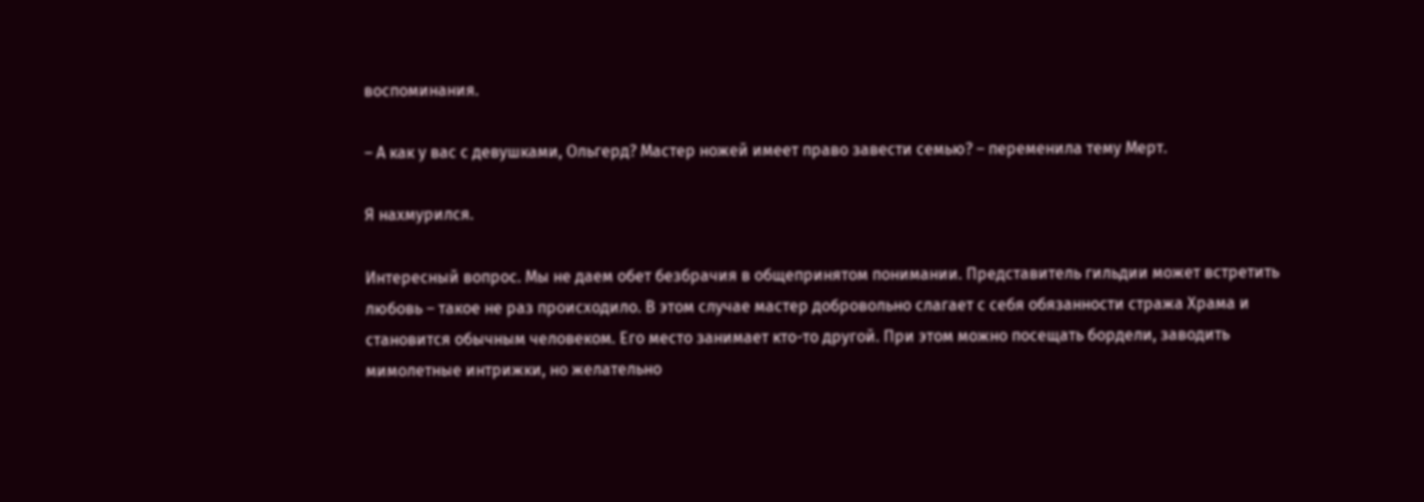воспоминания.

– А как у вас с девушками, Ольгерд? Мастер ножей имеет право завести семью? – переменила тему Мерт.

Я нахмурился.

Интересный вопрос. Мы не даем обет безбрачия в общепринятом понимании. Представитель гильдии может встретить любовь – такое не раз происходило. В этом случае мастер добровольно слагает с себя обязанности стража Храма и становится обычным человеком. Его место занимает кто-то другой. При этом можно посещать бордели, заводить мимолетные интрижки, но желательно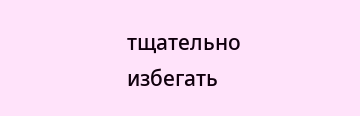тщательно избегать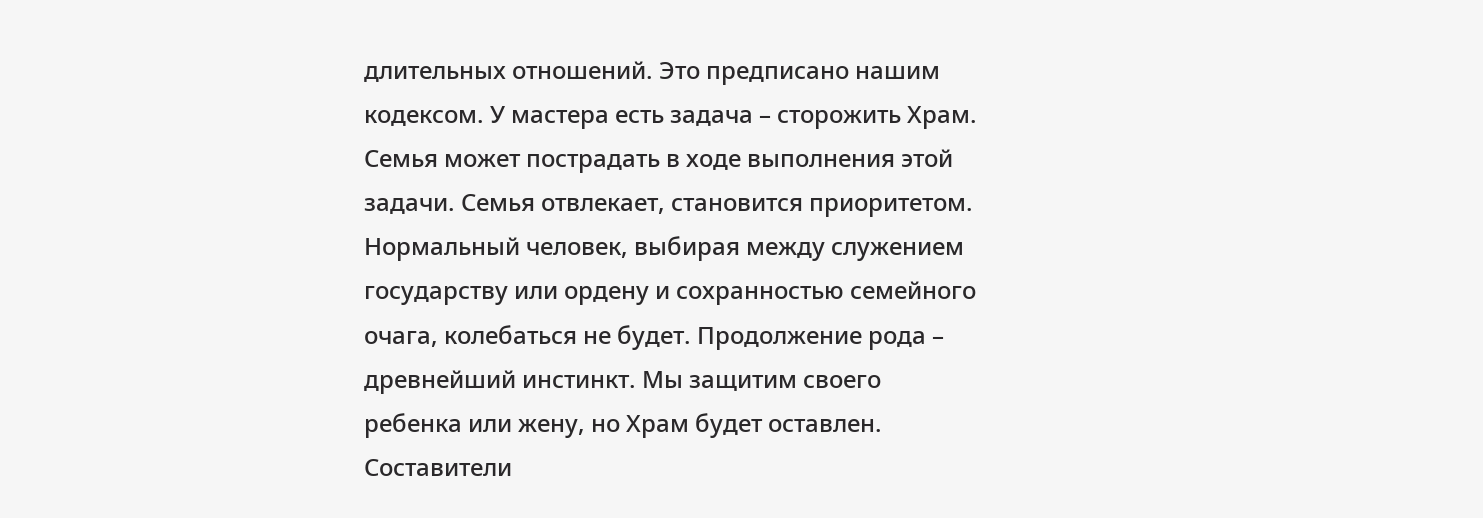длительных отношений. Это предписано нашим кодексом. У мастера есть задача – сторожить Храм. Семья может пострадать в ходе выполнения этой задачи. Семья отвлекает, становится приоритетом. Нормальный человек, выбирая между служением государству или ордену и сохранностью семейного очага, колебаться не будет. Продолжение рода – древнейший инстинкт. Мы защитим своего ребенка или жену, но Храм будет оставлен. Составители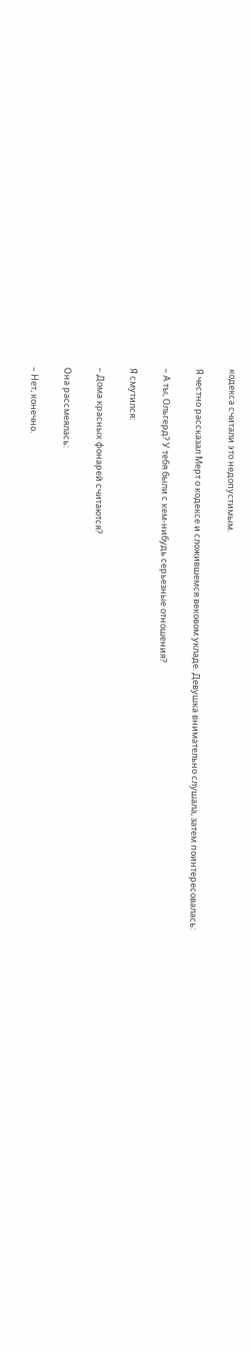кодекса считали это недопустимым.

Я честно рассказал Мерт о кодексе и сложившемся вековом укладе. Девушка внимательно слушала, затем поинтересовалась:

– А ты, Ольгерд? У тебя были с кем-нибудь серьезные отношения?

Я смутился:

– Дома красных фонарей считаются?

Она рассмеялась:

– Нет, конечно.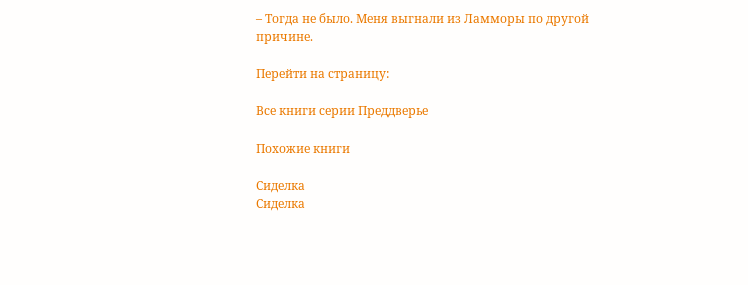– Тогда не было. Меня выгнали из Ламморы по другой причине.

Перейти на страницу:

Все книги серии Преддверье

Похожие книги

Сиделка
Сиделка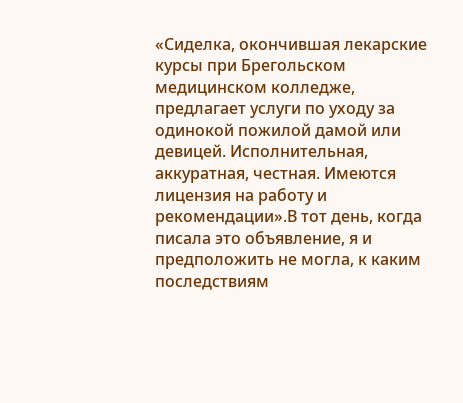«Сиделка, окончившая лекарские курсы при Брегольском медицинском колледже, предлагает услуги по уходу за одинокой пожилой дамой или девицей. Исполнительная, аккуратная, честная. Имеются лицензия на работу и рекомендации».В тот день, когда писала это объявление, я и предположить не могла, к каким последствиям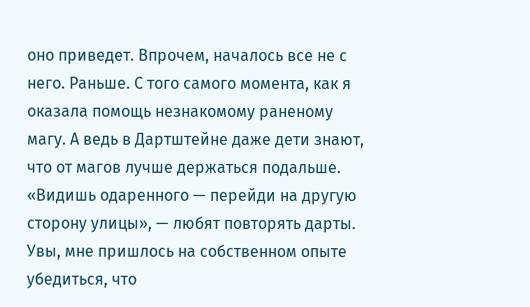оно приведет. Впрочем, началось все не с него. Раньше. С того самого момента, как я оказала помощь незнакомому раненому магу. А ведь в Дартштейне даже дети знают, что от магов лучше держаться подальше. «Видишь одаренного — перейди на другую сторону улицы», — любят повторять дарты. Увы, мне пришлось на собственном опыте убедиться, что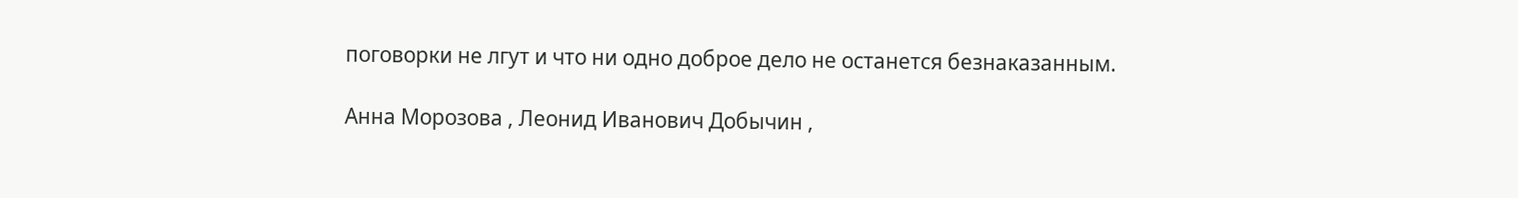поговорки не лгут и что ни одно доброе дело не останется безнаказанным.

Анна Морозова , Леонид Иванович Добычин ,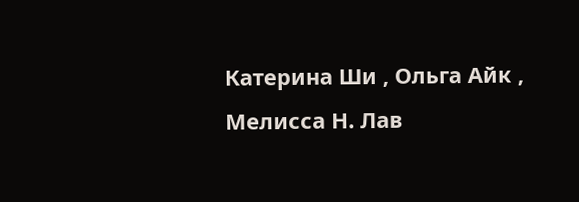Катерина Ши , Ольга Айк , Мелисса Н. Лав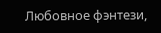Любовное фэнтези,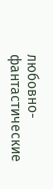любовно-фантастические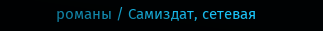романы / Самиздат, сетевая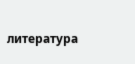литература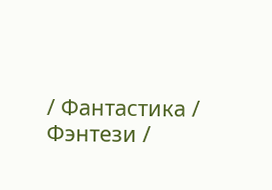/ Фантастика / Фэнтези /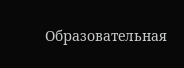Образовательная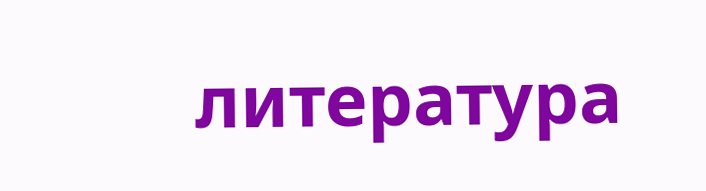литература